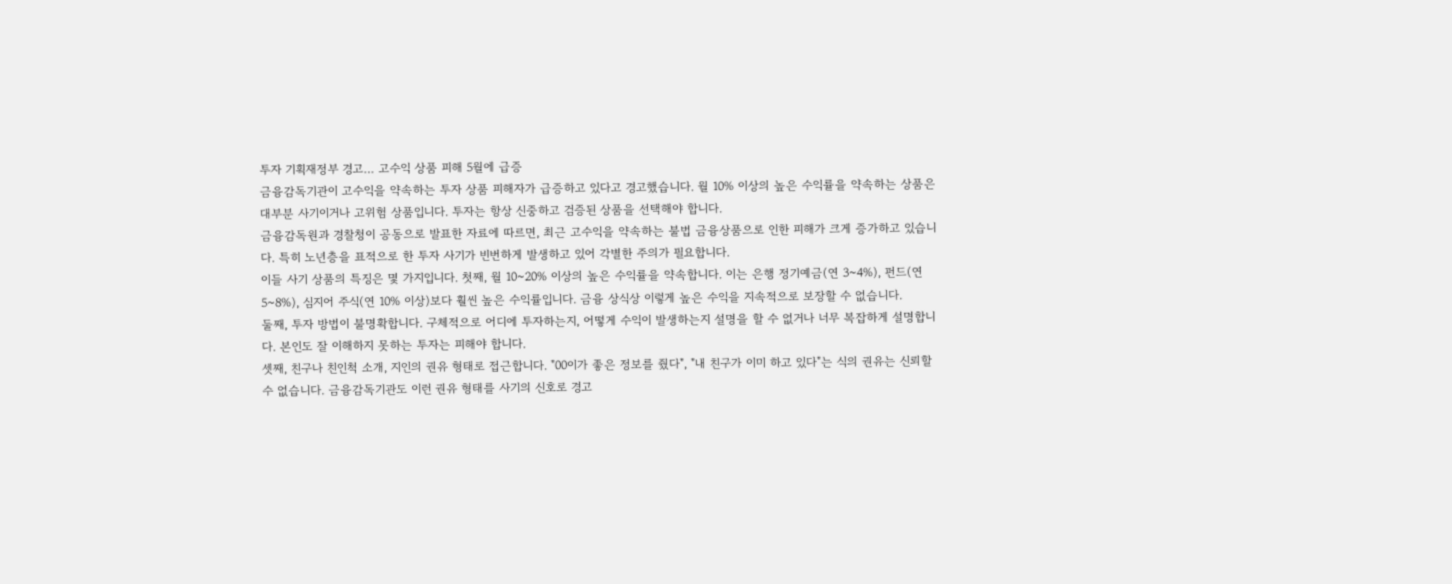투자 기획재정부 경고… 고수익 상품 피해 5월에 급증
금융감독기관이 고수익을 약속하는 투자 상품 피해자가 급증하고 있다고 경고했습니다. 월 10% 이상의 높은 수익률을 약속하는 상품은 대부분 사기이거나 고위험 상품입니다. 투자는 항상 신중하고 검증된 상품을 선택해야 합니다.
금융감독원과 경찰청이 공동으로 발표한 자료에 따르면, 최근 고수익을 약속하는 불법 금융상품으로 인한 피해가 크게 증가하고 있습니다. 특히 노년층을 표적으로 한 투자 사기가 빈번하게 발생하고 있어 각별한 주의가 필요합니다.
이들 사기 상품의 특징은 몇 가지입니다. 첫째, 월 10~20% 이상의 높은 수익률을 약속합니다. 이는 은행 정기예금(연 3~4%), 펀드(연 5~8%), 심지어 주식(연 10% 이상)보다 훨씬 높은 수익률입니다. 금융 상식상 이렇게 높은 수익을 지속적으로 보장할 수 없습니다.
둘째, 투자 방법이 불명확합니다. 구체적으로 어디에 투자하는지, 어떻게 수익이 발생하는지 설명을 할 수 없거나 너무 복잡하게 설명합니다. 본인도 잘 이해하지 못하는 투자는 피해야 합니다.
셋째, 친구나 친인척 소개, 지인의 권유 형태로 접근합니다. "00이가 좋은 정보를 줬다", "내 친구가 이미 하고 있다"는 식의 권유는 신뢰할 수 없습니다. 금융감독기관도 이런 권유 형태를 사기의 신호로 경고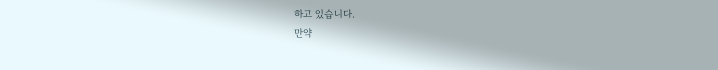하고 있습니다.
만약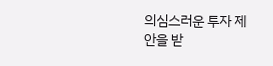의심스러운 투자 제안을 받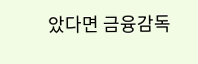았다면 금융감독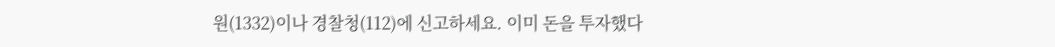원(1332)이나 경찰청(112)에 신고하세요. 이미 돈을 투자했다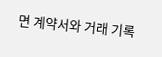면 계약서와 거래 기록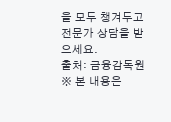을 모두 챙겨두고 전문가 상담을 받으세요.
출처: 금융감독원
※ 본 내용은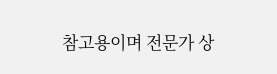참고용이며 전문가 상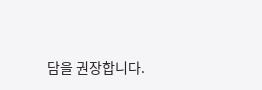담을 권장합니다.